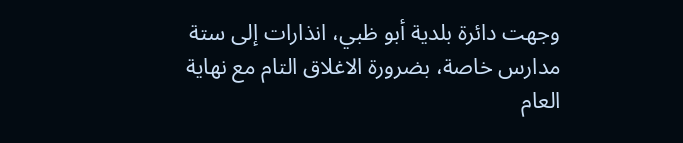وجهت دائرة بلدية أبو ظبي، انذارات إلى ستة مدارس خاصة، بضرورة الاغلاق التام مع نهاية العام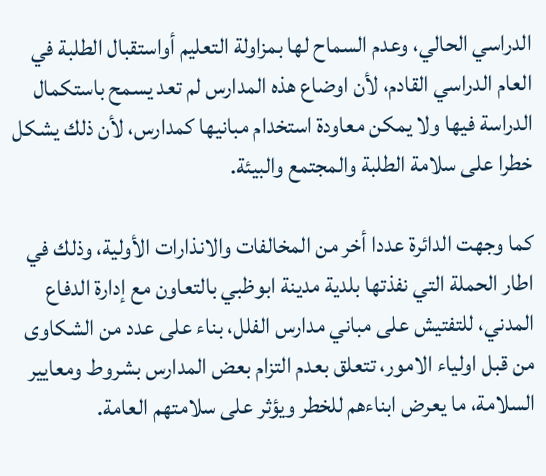الدراسي الحالي، وعدم السماح لها بمزاولة التعليم أواستقبال الطلبة في العام الدراسي القادم، لأن اوضاع هذه المدارس لم تعد يسمح باستكمال الدراسة فيها ولا يمكن معاودة استخدام مبانيها كمدارس، لأن ذلك يشكل خطرا على سلامة الطلبة والمجتمع والبيئة.

كما وجهت الدائرة عددا أخر من المخالفات والانذارات الأولية، وذلك في اطار الحملة التي نفذتها بلدية مدينة ابوظبي بالتعاون مع إدارة الدفاع المدني، للتفتيش على مباني مدارس الفلل، بناء على عدد من الشكاوى من قبل اولياء الامور، تتعلق بعدم التزام بعض المدارس بشروط ومعايير السلامة، ما يعرض ابناءهم للخطر ويؤثر على سلامتهم العامة.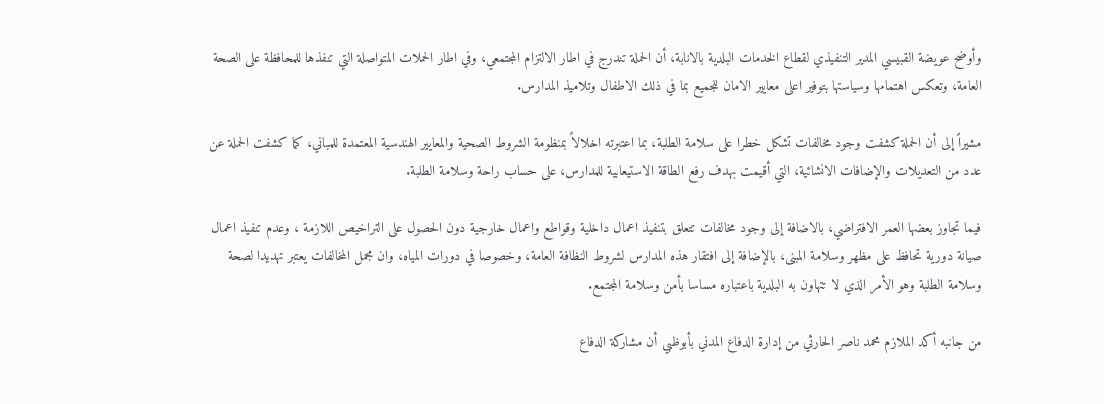وأوضح عويضة القبيسي المدير التنفيذي لقطاع الخدمات البلدية بالانابة، أن الحملة تندرج في اطار الالتزام المجتمعي، وفي اطار الحملات المتواصلة التي تنفذها للمحافظة على الصحة العامة، وتعكس اهتمامها وسياستها بتوفير اعلى معايير الامان للجميع بما في ذلك الاطفال وتلاميذ المدارس.

مشيراً إلى أن الحملة كشفت وجود مخالفات تشكل خطرا على سلامة الطلبة، بما اعتبرته اخلالاً بمنظومة الشروط الصحية والمعايير الهندسية المعتمدة للمباني، كما كشفت الحملة عن عدد من التعديلات والإضافات الانشائية، التي أقيمت بهدف رفع الطاقة الاستيعابية للمدارس، على حساب راحة وسلامة الطلبة.

فيما تجاوز بعضها العمر الافتراضي، بالاضافة إلى وجود مخالفات تتعلق بتنفيذ اعمال داخلية وقواطع واعمال خارجية دون الحصول على التراخيص اللازمة ، وعدم تنفيذ اعمال صيانة دورية تحافظ على مظهر وسلامة المبنى، بالإضافة إلى افتقار هذه المدارس لشروط النظافة العامة، وخصوصا في دورات المياه، وان مجمل المخالفات يعتبر تهديدا لصحة وسلامة الطلبة وهو الأمر الذي لا تتهاون به البلدية باعتباره مساسا بأمن وسلامة المجتمع.

من جانبه أكد الملازم محمد ناصر الحارثي من إدارة الدفاع المدني بأبوظبي أن مشاركة الدفاع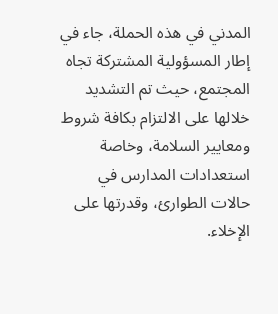المدني في هذه الحملة، جاء في إطار المسؤولية المشتركة تجاه المجتمع، حيث تم التشديد خلالها على الالتزام بكافة شروط ومعايير السلامة، وخاصة استعدادات المدارس في حالات الطوارئ، وقدرتها على الإخلاء.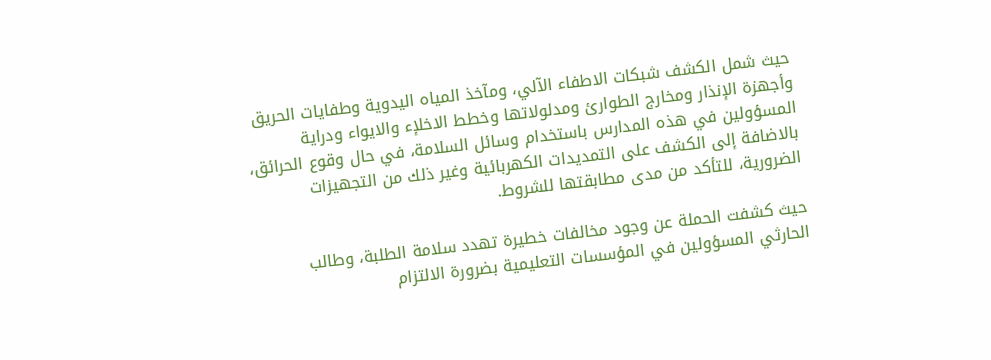حيث شمل الكشف شبكات الاطفاء الآلي، ومآخذ المياه اليدوية وطفايات الحريق وأجهزة الإنذار ومخارج الطوارئ ومدلولاتها وخطط الاخلإء والايواء ودراية المسؤولين في هذه المدارس باستخدام وسائل السلامة، في حال وقوع الحرائق، بالاضافة إلى الكشف على التمديدات الكهربائية وغير ذلك من التجهيزات الضرورية، للتأكد من مدى مطابقتها للشروط.

حيث كشفت الحملة عن وجود مخالفات خطيرة تهدد سلامة الطلبة، وطالب الحارثي المسؤولين في المؤسسات التعليمية بضرورة الالتزام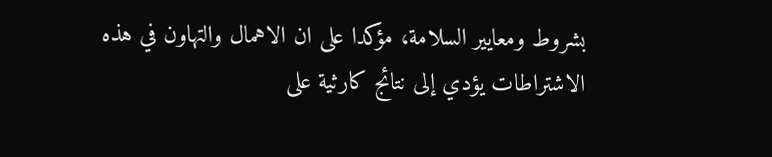بشروط ومعايير السلامة، مؤكدا على ان الاهمال والتهاون في هذه الاشتراطات يؤدي إلى نتائج كارثية على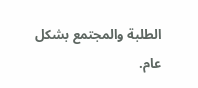الطلبة والمجتمع بشكل عام.